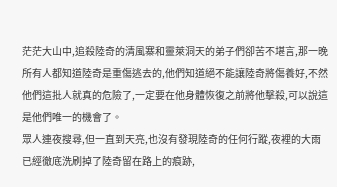茫茫大山中,追殺陸奇的清風寨和靈萊洞天的弟子們卻苦不堪言,那一晚所有人都知道陸奇是重傷逃去的,他們知道絕不能讓陸奇將傷養好,不然他們這批人就真的危險了,一定要在他身體恢復之前將他擊殺,可以說這是他們唯一的機會了。
眾人連夜搜尋,但一直到天亮,也沒有發現陸奇的任何行蹤,夜裡的大雨已經徹底洗刷掉了陸奇留在路上的痕跡,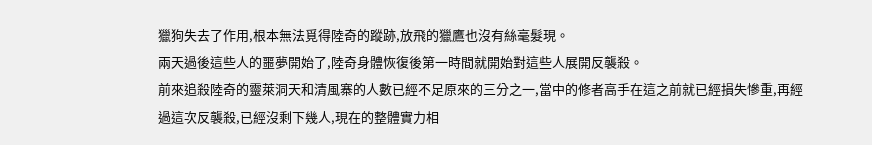獵狗失去了作用,根本無法覓得陸奇的蹤跡,放飛的獵鷹也沒有絲毫髮現。
兩天過後這些人的噩夢開始了,陸奇身體恢復後第一時間就開始對這些人展開反襲殺。
前來追殺陸奇的靈萊洞天和清風寨的人數已經不足原來的三分之一,當中的修者高手在這之前就已經損失慘重,再經過這次反襲殺,已經沒剩下幾人,現在的整體實力相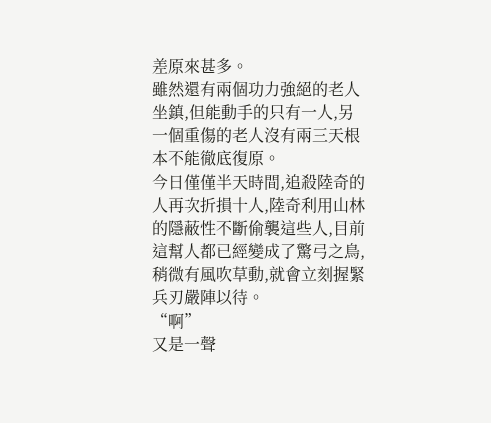差原來甚多。
雖然還有兩個功力強絕的老人坐鎮,但能動手的只有一人,另一個重傷的老人沒有兩三天根本不能徹底復原。
今日僅僅半天時間,追殺陸奇的人再次折損十人,陸奇利用山林的隱蔽性不斷偷襲這些人,目前這幫人都已經變成了驚弓之鳥,稍微有風吹草動,就會立刻握緊兵刃嚴陣以待。
“啊”
又是一聲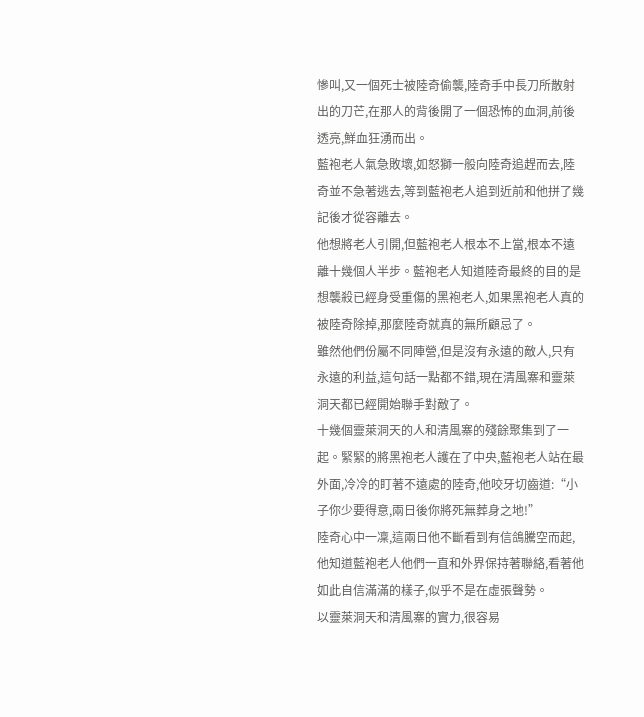慘叫,又一個死士被陸奇偷襲,陸奇手中長刀所散射出的刀芒,在那人的背後開了一個恐怖的血洞,前後透亮,鮮血狂湧而出。
藍袍老人氣急敗壞,如怒獅一般向陸奇追趕而去,陸奇並不急著逃去,等到藍袍老人追到近前和他拼了幾記後才從容離去。
他想將老人引開,但藍袍老人根本不上當,根本不遠離十幾個人半步。藍袍老人知道陸奇最終的目的是想襲殺已經身受重傷的黑袍老人,如果黑袍老人真的被陸奇除掉,那麼陸奇就真的無所顧忌了。
雖然他們份屬不同陣營,但是沒有永遠的敵人,只有永遠的利益,這句話一點都不錯,現在清風寨和靈萊洞天都已經開始聯手對敵了。
十幾個靈萊洞天的人和清風寨的殘餘聚集到了一起。緊緊的將黑袍老人護在了中央,藍袍老人站在最外面,冷冷的盯著不遠處的陸奇,他咬牙切齒道:“小子你少要得意,兩日後你將死無葬身之地!”
陸奇心中一凜,這兩日他不斷看到有信鴿騰空而起,他知道藍袍老人他們一直和外界保持著聯絡,看著他如此自信滿滿的樣子,似乎不是在虛張聲勢。
以靈萊洞天和清風寨的實力,很容易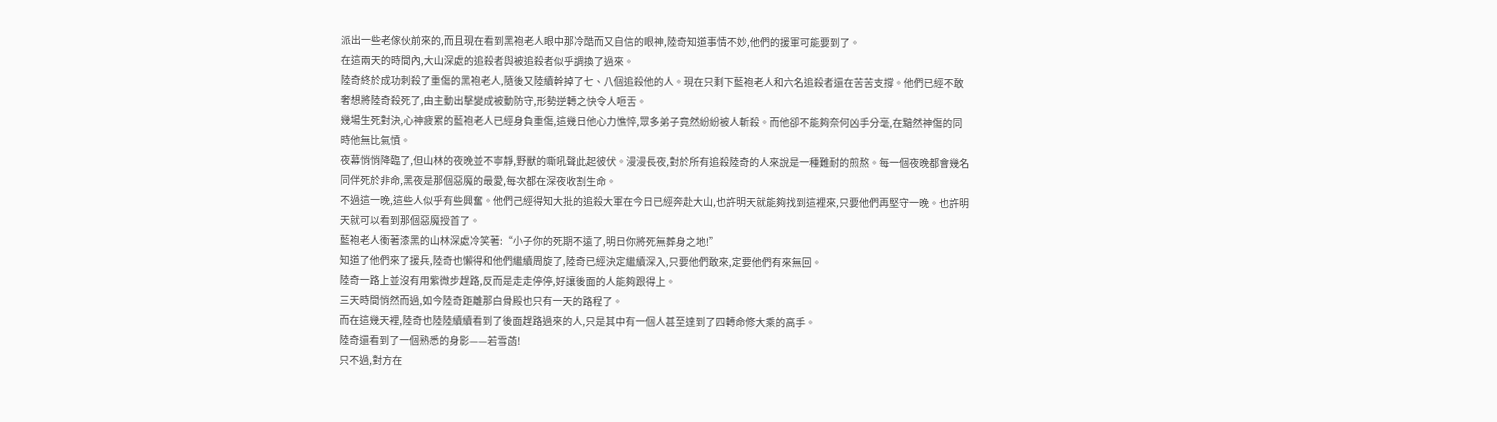派出一些老傢伙前來的,而且現在看到黑袍老人眼中那冷酷而又自信的眼神,陸奇知道事情不妙,他們的援軍可能要到了。
在這兩天的時間內,大山深處的追殺者與被追殺者似乎調換了過來。
陸奇終於成功刺殺了重傷的黑袍老人,隨後又陸續幹掉了七、八個追殺他的人。現在只剩下藍袍老人和六名追殺者還在苦苦支撐。他們已經不敢奢想將陸奇殺死了,由主動出擊變成被動防守,形勢逆轉之快令人咂舌。
幾場生死對決,心神疲累的藍袍老人已經身負重傷,這幾日他心力憔悴,眾多弟子竟然紛紛被人斬殺。而他卻不能夠奈何凶手分毫,在黯然神傷的同時他無比氣憤。
夜幕悄悄降臨了,但山林的夜晚並不寧靜,野獸的嘶吼聲此起彼伏。漫漫長夜,對於所有追殺陸奇的人來說是一種難耐的煎熬。每一個夜晚都會幾名同伴死於非命,黑夜是那個惡魔的最愛,每次都在深夜收割生命。
不過這一晚,這些人似乎有些興奮。他們己經得知大批的追殺大軍在今日已經奔赴大山,也許明天就能夠找到這裡來,只要他們再堅守一晚。也許明天就可以看到那個惡魔授首了。
藍袍老人衝著漆黑的山林深處冷笑著:“小子你的死期不遠了,明日你將死無葬身之地!”
知道了他們來了援兵,陸奇也懶得和他們繼續周旋了,陸奇已經決定繼續深入,只要他們敢來,定要他們有來無回。
陸奇一路上並沒有用紫微步趕路,反而是走走停停,好讓後面的人能夠跟得上。
三天時間悄然而過,如今陸奇距離那白骨殿也只有一天的路程了。
而在這幾天裡,陸奇也陸陸續續看到了後面趕路過來的人,只是其中有一個人甚至達到了四轉命修大乘的高手。
陸奇還看到了一個熟悉的身影——若雪菡!
只不過,對方在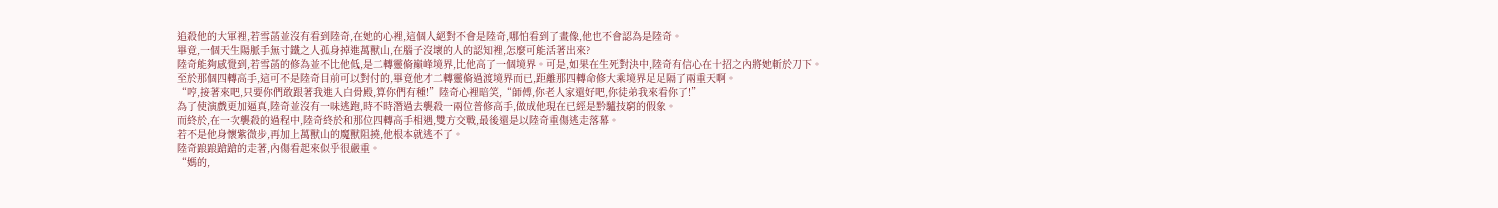追殺他的大軍裡,若雪菡並沒有看到陸奇,在她的心裡,這個人絕對不會是陸奇,哪怕看到了畫像,他也不會認為是陸奇。
畢竟,一個天生陽脈手無寸鐵之人孤身掉進萬獸山,在腦子沒壞的人的認知裡,怎麼可能活著出來?
陸奇能夠感覺到,若雪菡的修為並不比他低,是二轉靈脩巔峰境界,比他高了一個境界。可是,如果在生死對決中,陸奇有信心在十招之內將她斬於刀下。
至於那個四轉高手,這可不是陸奇目前可以對付的,畢竟他才二轉靈脩過渡境界而已,距離那四轉命修大乘境界足足隔了兩重天啊。
“哼,接著來吧,只要你們敢跟著我進入白骨殿,算你們有種!”陸奇心裡暗笑,“師傅,你老人家還好吧,你徒弟我來看你了!”
為了使演戲更加逼真,陸奇並沒有一味逃跑,時不時潛過去襲殺一兩位普修高手,做成他現在已經是黔驢技窮的假象。
而終於,在一次襲殺的過程中,陸奇終於和那位四轉高手相遇,雙方交戰,最後還是以陸奇重傷逃走落幕。
若不是他身懷紫微步,再加上萬獸山的魔獸阻撓,他根本就逃不了。
陸奇踉踉蹌蹌的走著,內傷看起來似乎很嚴重。
“媽的,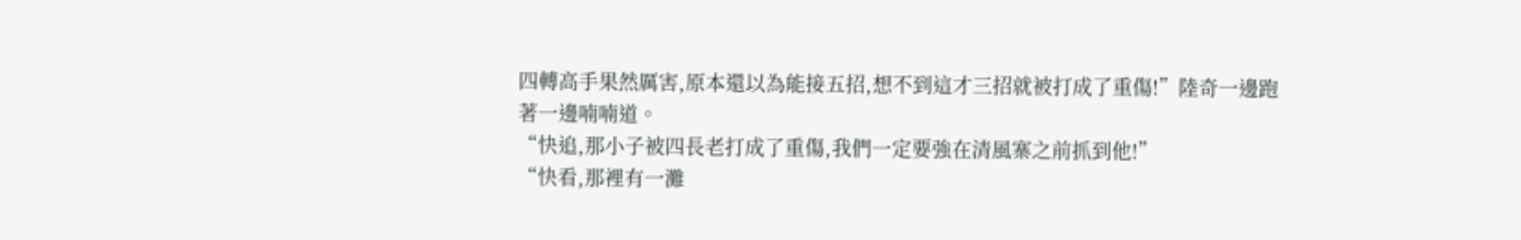四轉高手果然厲害,原本還以為能接五招,想不到這才三招就被打成了重傷!”陸奇一邊跑著一邊喃喃道。
“快追,那小子被四長老打成了重傷,我們一定要強在清風寨之前抓到他!”
“快看,那裡有一灘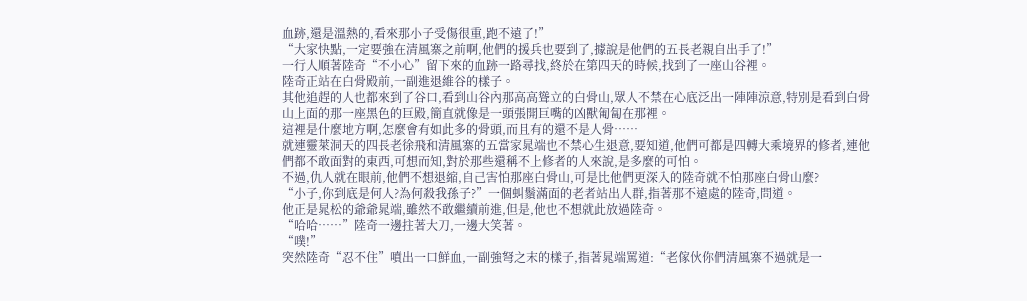血跡,還是溫熱的,看來那小子受傷很重,跑不遠了!”
“大家快點,一定要強在清風寨之前啊,他們的援兵也要到了,據說是他們的五長老親自出手了!”
一行人順著陸奇“不小心”留下來的血跡一路尋找,終於在第四天的時候,找到了一座山谷裡。
陸奇正站在白骨殿前,一副進退維谷的樣子。
其他追趕的人也都來到了谷口,看到山谷內那高高聳立的白骨山,眾人不禁在心底泛出一陣陣涼意,特別是看到白骨山上面的那一座黑色的巨殿,簡直就像是一頭張開巨嘴的凶獸匍匐在那裡。
這裡是什麼地方啊,怎麼會有如此多的骨頭,而且有的還不是人骨……
就連靈萊洞天的四長老徐飛和清風寨的五當家晁端也不禁心生退意,要知道,他們可都是四轉大乘境界的修者,連他們都不敢面對的東西,可想而知,對於那些還稱不上修者的人來說,是多麼的可怕。
不過,仇人就在眼前,他們不想退縮,自己害怕那座白骨山,可是比他們更深入的陸奇就不怕那座白骨山麼?
“小子,你到底是何人?為何殺我孫子?”一個虯鬚滿面的老者站出人群,指著那不遠處的陸奇,問道。
他正是晁松的爺爺晁端,雖然不敢繼續前進,但是,他也不想就此放過陸奇。
“哈哈……”陸奇一邊拄著大刀,一邊大笑著。
“噗!”
突然陸奇“忍不住”噴出一口鮮血,一副強弩之末的樣子,指著晁端罵道:“老傢伙你們清風寨不過就是一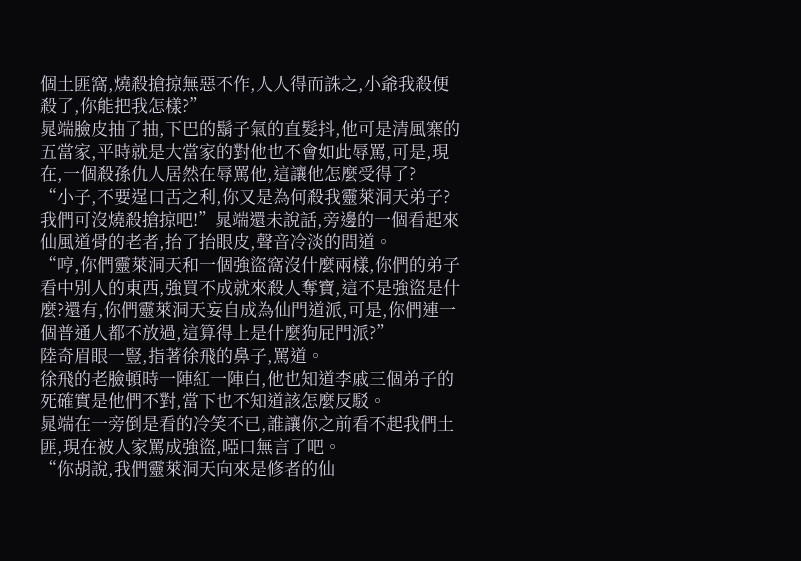個土匪窩,燒殺搶掠無惡不作,人人得而誅之,小爺我殺便殺了,你能把我怎樣?”
晁端臉皮抽了抽,下巴的鬍子氣的直髮抖,他可是清風寨的五當家,平時就是大當家的對他也不會如此辱罵,可是,現在,一個殺孫仇人居然在辱罵他,這讓他怎麼受得了?
“小子,不要逞口舌之利,你又是為何殺我靈萊洞天弟子?我們可沒燒殺搶掠吧!”晁端還未說話,旁邊的一個看起來仙風道骨的老者,抬了抬眼皮,聲音冷淡的問道。
“哼,你們靈萊洞天和一個強盜窩沒什麼兩樣,你們的弟子看中別人的東西,強買不成就來殺人奪寶,這不是強盜是什麼?還有,你們靈萊洞天妄自成為仙門道派,可是,你們連一個普通人都不放過,這算得上是什麼狗屁門派?”
陸奇眉眼一豎,指著徐飛的鼻子,罵道。
徐飛的老臉頓時一陣紅一陣白,他也知道李戚三個弟子的死確實是他們不對,當下也不知道該怎麼反駁。
晁端在一旁倒是看的冷笑不已,誰讓你之前看不起我們土匪,現在被人家罵成強盜,啞口無言了吧。
“你胡說,我們靈萊洞天向來是修者的仙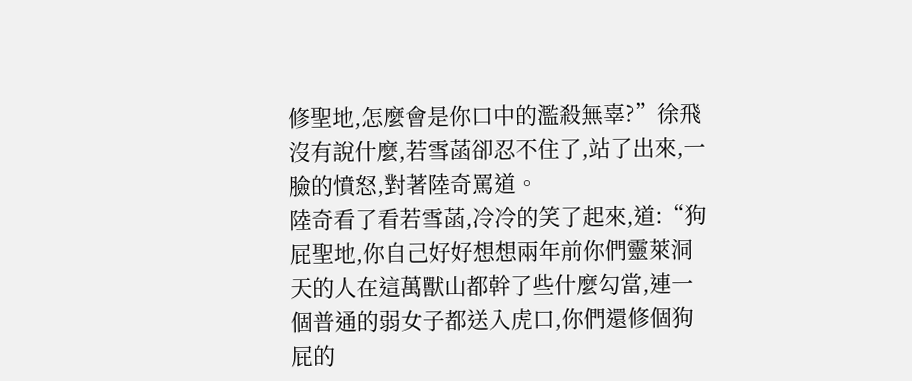修聖地,怎麼會是你口中的濫殺無辜?”徐飛沒有說什麼,若雪菡卻忍不住了,站了出來,一臉的憤怒,對著陸奇罵道。
陸奇看了看若雪菡,冷冷的笑了起來,道:“狗屁聖地,你自己好好想想兩年前你們靈萊洞天的人在這萬獸山都幹了些什麼勾當,連一個普通的弱女子都送入虎口,你們還修個狗屁的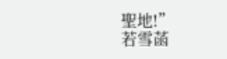聖地!”
若雪菡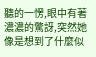聽的一愣,眼中有著濃濃的驚訝,突然她像是想到了什麼似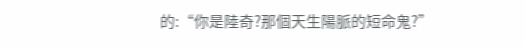的:“你是陸奇?那個天生陽脈的短命鬼?”